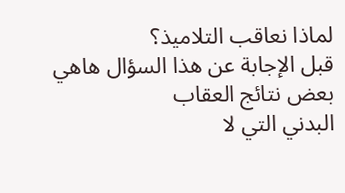لماذا نعاقب التلاميذ؟
قبل الإجابة عن هذا السؤال هاهي بعض نتائج العقاب
البدني التي لا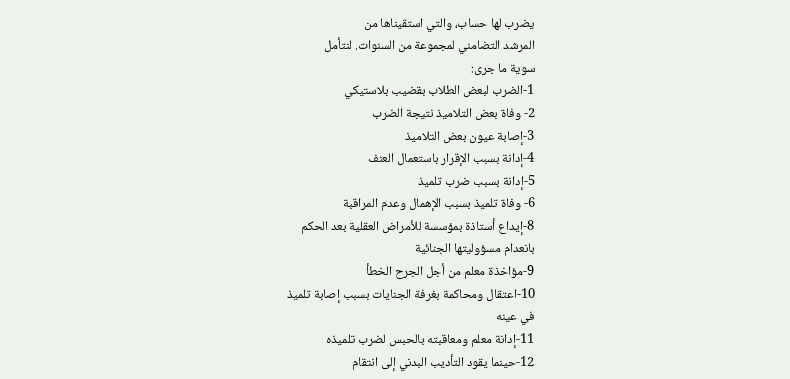يضرب لها حساب، والتي استقيناها من
المرشد التضامني لمجموعة من السنوات. لنتأمل
سوية ما جرى:
1-الضرب لبعض الطلاب بقضيب بلاستيكي
2- وفاة بعض التلاميذ نتيجة الضرب
3-إصابة عيون بعض التلاميذ
4-إدانة بسبب الإقرار باستعمال العنف
5-إدانة بسبب ضرب تلميذ
6- وفاة تلميذ بسبب الإهمال وعدم المراقبة
8-إيداع أستاذة بمؤسسة للأمراض العقلية بعد الحكم
بانعدام مسؤوليتها الجنائية
9-مؤاخذة معلم من أجل الجرح الخطأ
10-اعتقال ومحاكمة بغرفة الجنايات بسبب إصابة تلميذ
في عينه
11-إدانة معلم ومعاقبته بالحبس لضرب تلميذه
12-حينما يقود التأديب البدني إلى انتقام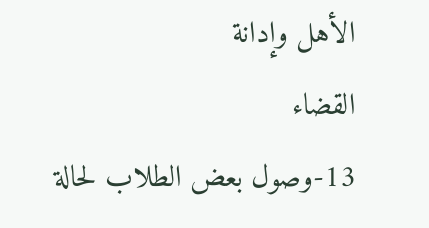الأهل وإدانة
القضاء
13-وصول بعض الطلاب لحالة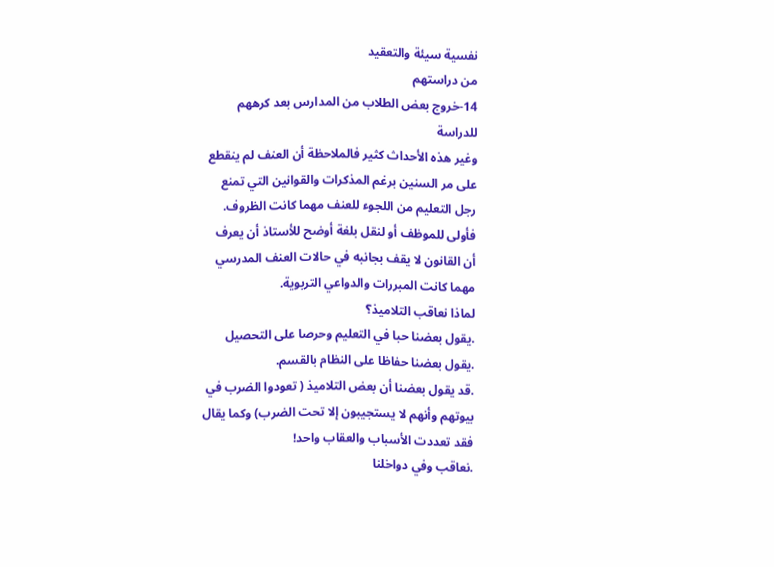نفسية سيئة والتعقيد
من دراستهم
14-خروج بعض الطلاب من المدارس بعد كرههم
للدراسة
وغير هذه الأحداث كثير فالملاحظة أن العنف لم ينقطع
على مر السنين برغم المذكرات والقوانين التي تمنع
رجل التعليم من اللجوء للعنف مهما كانت الظروف.
فأولى للموظف أو لنقل بلغة أوضح للأستاذ أن يعرف
أن القانون لا يقف بجانبه في حالات العنف المدرسي
مهما كانت المبررات والدواعي التربوية.
لماذا نعاقب التلاميذ؟
.يقول بعضنا حبا في التعليم وحرصا على التحصيل
.يقول بعضنا حفاظا على النظام بالقسم.
.قد يقول بعضنا أن بعض التلاميذ ( تعودوا الضرب في
بيوتهم وأنهم لا يستجيبون إلا تحت الضرب) وكما يقال
فقد تعددت الأسباب والعقاب واحد!
.نعاقب وفي دواخلنا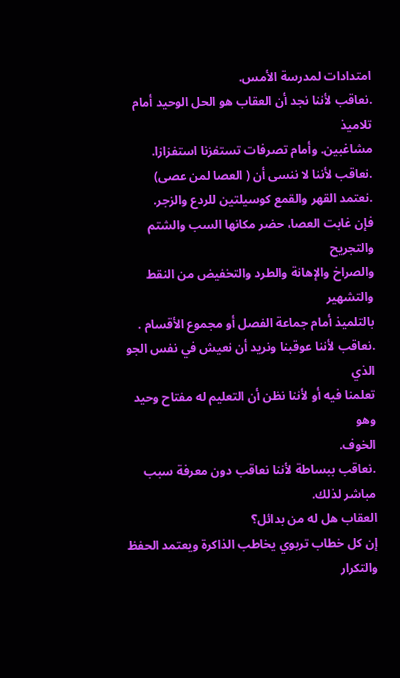امتدادات لمدرسة الأمس.
.نعاقب لأننا نجد أن العقاب هو الحل الوحيد أمام تلاميذ
مشاغبين. وأمام تصرفات تستفزنا استفزازا.
.نعاقب لأننا لا ننسى أن ( العصا لمن عصى)
.نعتمد القهر والقمع كوسيلتين للردع والزجر.
فإن غابت العصا، حضر مكانها السب والشتم والتجريح
والصراخ والإهانة والطرد والتخفيض من النقط والتشهير
بالتلميذ أمام جماعة الفصل أو مجموع الأقسام .
.نعاقب لأننا عوقبنا ونريد أن نعيش في نفس الجو الذي
تعلمنا فيه أو لأننا نظن أن التعليم له مفتاح وحيد وهو
الخوف.
.نعاقب ببساطة لأننا نعاقب دون معرفة سبب مباشر لذلك.
العقاب هل له من بدائل؟
إن كل خطاب تربوي يخاطب الذاكرة ويعتمد الحفظ والتكرار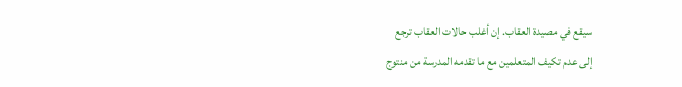سيقع في مصيدة العقاب. إن أغلب حالات العقاب ترجع
إلى عدم تكيف المتعلمين مع ما تقدمه المدرسة من منتوج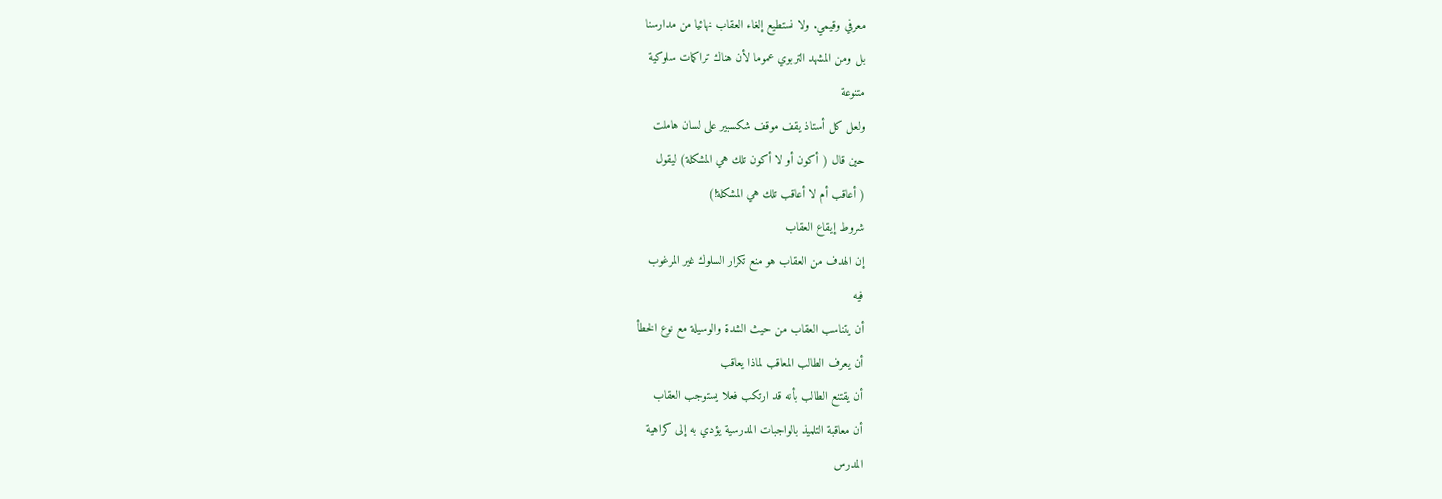معرفي وقيمي. ولا نستطيع إلغاء العقاب نهائيا من مدارسنا
بل ومن المشهد التربوي عموما لأن هناك تراكمات سلوكية
متنوعة
ولعل كل أستاذ يقف موقف شكسبير على لسان هاملت
حين قال ( أكون أو لا أكون تلك هي المشكلة) ليقول
( أعاقب أم لا أعاقب تلك هي المشكلة!)
شروط إيقاع العقاب
إن الهدف من العقاب هو منع تكرار السلوك غير المرغوب
فيه
أن يتناسب العقاب من حيث الشدة والوسيلة مع نوع الخطأ
أن يعرف الطالب المعاقب لماذا يعاقب
أن يقتنع الطالب بأنه قد ارتكب فعلا يستوجب العقاب
أن معاقبة التلميذ بالواجبات المدرسية يؤدي به إلى كراهية
المدرس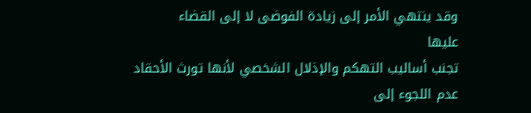وقد ينتهي الأمر إلى زيادة الفوضى لا إلى القضاء
عليها
تجنب أساليب التهكم والإذلال الشخصي لأنها تورث الأحقاد
عدم اللجوء إلى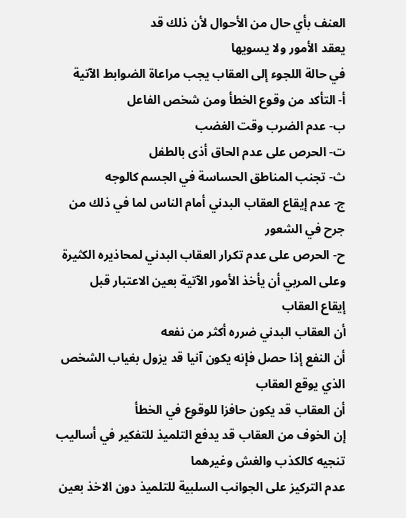العنف بأي حال من الأحوال لأن ذلك قد
يعقد الأمور ولا يسويها
في حالة اللجوء إلى العقاب يجب مراعاة الضوابط الآتية
أ- التأكد من وقوع الخطأ ومن شخص الفاعل
ب- عدم الضرب وقت الغضب
ت- الحرص على عدم الحاق أذى بالطفل
ث- تجنب المناطق الحساسة في الجسم كالوجه
ج- عدم إيقاع العقاب البدني أمام الناس لما في ذلك من
جرح في الشعور
ح- الحرص على عدم تكرار العقاب البدني لمحاذيره الكثيرة
وعلى المربي أن يأخذ الأمور الآتية بعين الاعتبار قبل
إيقاع العقاب
أن العقاب البدني ضرره أكثر من نفعه
أن النفع إذا حصل فإنه يكون آنيا قد يزول بغياب الشخص
الذي يوقع العقاب
أن العقاب قد يكون حافزا للوقوع في الخطأ
إن الخوف من العقاب قد يدفع التلميذ للتفكير في أساليب
تنجيه كالكذب والغش وغيرهما
عدم التركيز على الجوانب السلبية للتلميذ دون الاخذ بعين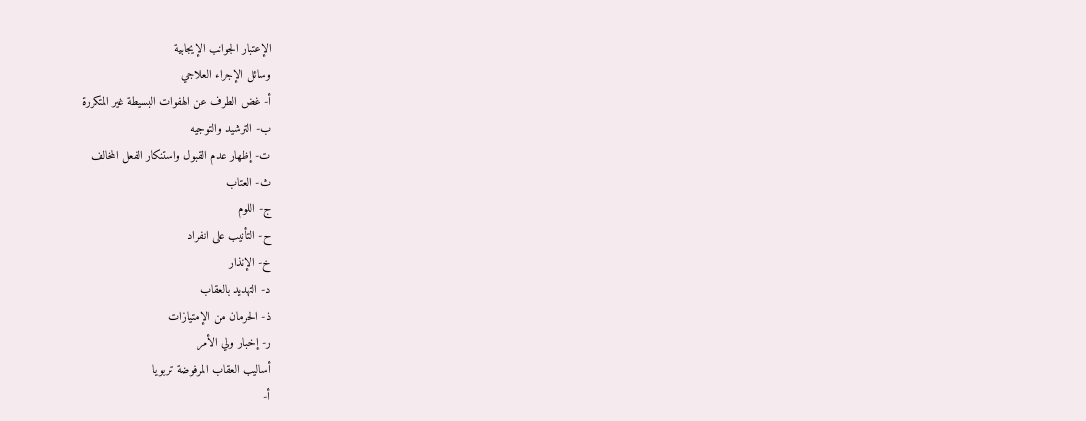الإعتبار الجوانب الإيجابية
وسائل الإجراء العلاجي
أ- غض الطرف عن الهفوات البسيطة غير المتكررة
ب- الترشيد والتوجيه
ت- إظهار عدم القبول واستنكار الفعل المخالف
ث- العتاب
ج- اللوم
ح- التأنيب على انفراد
خ- الإنذار
د- التهديد بالعقاب
ذ- الحرمان من الإمتيازات
ر- إخبار ولي الأمر
أساليب العقاب المرفوضة تربويا
أ-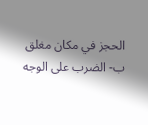الحجز في مكان مغلق
ب- الضرب على الوجه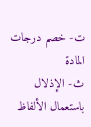ت- خصم درجات المادة
ث- الإذلال باستعمال الألفاظ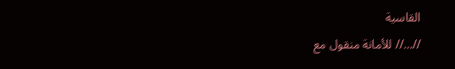القاسية
//...// للأمانة منقول مع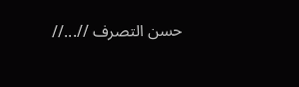حسن التصرف //...//